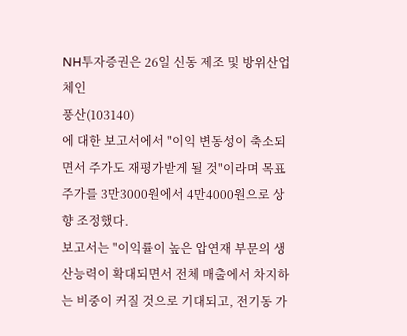NH투자증권은 26일 신동 제조 및 방위산업체인
풍산(103140)
에 대한 보고서에서 "이익 변동성이 축소되면서 주가도 재평가받게 될 것"이라며 목표주가를 3만3000원에서 4만4000원으로 상향 조정했다.
보고서는 "이익률이 높은 압연재 부문의 생산능력이 확대되면서 전체 매출에서 차지하는 비중이 커질 것으로 기대되고, 전기동 가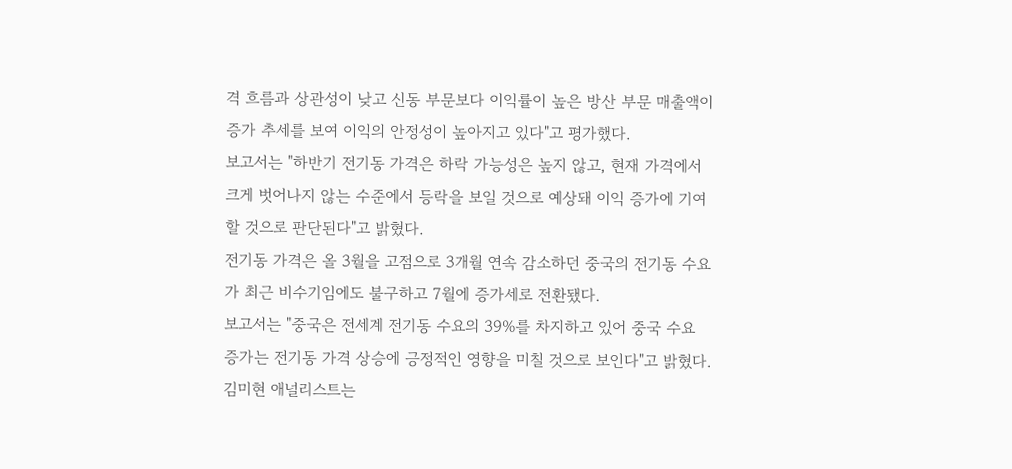격 흐름과 상관성이 낮고 신동 부문보다 이익률이 높은 방산 부문 매출액이 증가 추세를 보여 이익의 안정성이 높아지고 있다"고 평가했다.
보고서는 "하반기 전기동 가격은 하락 가능성은 높지 않고, 현재 가격에서 크게 벗어나지 않는 수준에서 등락을 보일 것으로 예상돼 이익 증가에 기여할 것으로 판단된다"고 밝혔다.
전기동 가격은 올 3월을 고점으로 3개월 연속 감소하던 중국의 전기동 수요가 최근 비수기임에도 불구하고 7월에 증가세로 전환됐다.
보고서는 "중국은 전세계 전기동 수요의 39%를 차지하고 있어 중국 수요 증가는 전기동 가격 상승에 긍정적인 영향을 미칠 것으로 보인다"고 밝혔다.
김미현 애널리스트는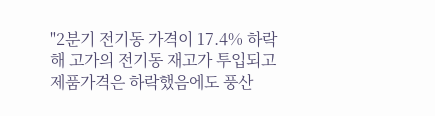"2분기 전기동 가격이 17.4% 하락해 고가의 전기동 재고가 투입되고 제품가격은 하락했음에도 풍산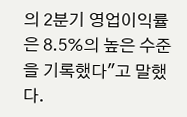의 2분기 영업이익률은 8.5%의 높은 수준을 기록했다"고 말했다.